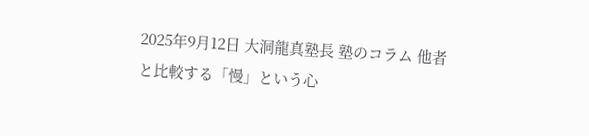2025年9月12日 大洞龍真塾長 塾のコラム 他者と比較する「慢」という心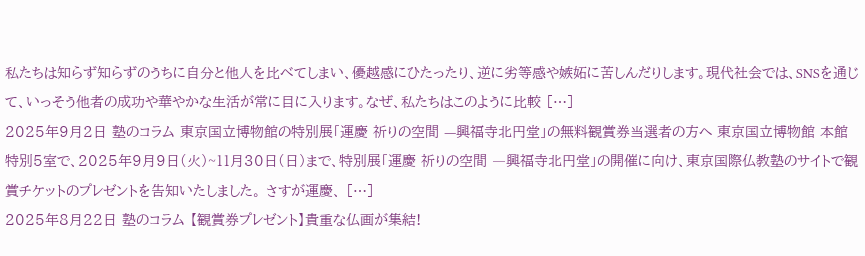私たちは知らず知らずのうちに自分と他人を比べてしまい、優越感にひたったり、逆に劣等感や嫉妬に苦しんだりします。現代社会では、SNSを通じて、いっそう他者の成功や華やかな生活が常に目に入ります。なぜ、私たちはこのように比較 […]
2025年9月2日 塾のコラム 東京国立博物館の特別展「運慶 祈りの空間 —興福寺北円堂」の無料観賞券当選者の方へ 東京国立博物館 本館特別5室で、2025年9月9日(火)~11月30日(日)まで、特別展「運慶 祈りの空間 ―興福寺北円堂」の開催に向け、東京国際仏教塾のサイトで観賞チケットのプレゼントを告知いたしました。 さすが運慶、 […]
2025年8月22日 塾のコラム 【観賞券プレゼント】貴重な仏画が集結!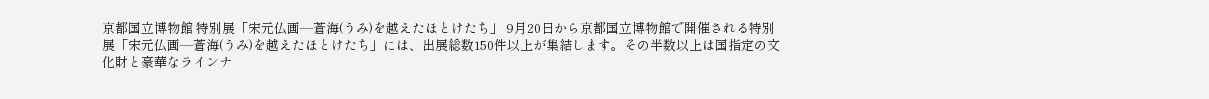京都国立博物館 特別展「宋元仏画—蒼海(うみ)を越えたほとけたち」 9月20日から京都国立博物館で開催される特別展「宋元仏画―蒼海(うみ)を越えたほとけたち」には、出展総数150件以上が集結します。その半数以上は国指定の文化財と豪華なラインナ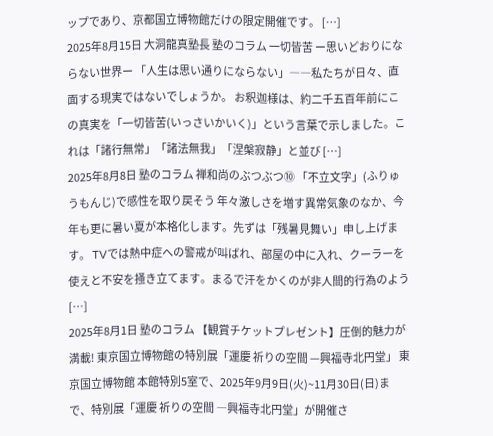ップであり、京都国立博物館だけの限定開催です。 […]
2025年8月15日 大洞龍真塾長 塾のコラム 一切皆苦 ー思いどおりにならない世界ー 「人生は思い通りにならない」――私たちが日々、直面する現実ではないでしょうか。 お釈迦様は、約二千五百年前にこの真実を「一切皆苦(いっさいかいく)」という言葉で示しました。これは「諸行無常」「諸法無我」「涅槃寂静」と並び […]
2025年8月8日 塾のコラム 禅和尚のぶつぶつ⑩ 「不立文字」(ふりゅうもんじ)で感性を取り戻そう 年々激しさを増す異常気象のなか、今年も更に暑い夏が本格化します。先ずは「残暑見舞い」申し上げます。 TVでは熱中症への警戒が叫ばれ、部屋の中に入れ、クーラーを使えと不安を掻き立てます。まるで汗をかくのが非人間的行為のよう […]
2025年8月1日 塾のコラム 【観賞チケットプレゼント】圧倒的魅力が満載! 東京国立博物館の特別展「運慶 祈りの空間 —興福寺北円堂」 東京国立博物館 本館特別5室で、2025年9月9日(火)~11月30日(日)まで、特別展「運慶 祈りの空間 ―興福寺北円堂」が開催さ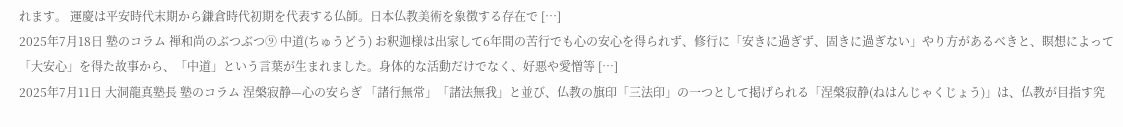れます。 運慶は平安時代末期から鎌倉時代初期を代表する仏師。日本仏教美術を象徴する存在で […]
2025年7月18日 塾のコラム 禅和尚のぶつぶつ⑨ 中道(ちゅうどう) お釈迦様は出家して6年間の苦行でも心の安心を得られず、修行に「安きに過ぎず、固きに過ぎない」やり方があるべきと、瞑想によって「大安心」を得た故事から、「中道」という言葉が生まれました。身体的な活動だけでなく、好悪や愛憎等 […]
2025年7月11日 大洞龍真塾長 塾のコラム 涅槃寂静—心の安らぎ 「諸行無常」「諸法無我」と並び、仏教の旗印「三法印」の一つとして掲げられる「涅槃寂静(ねはんじゃくじょう)」は、仏教が目指す究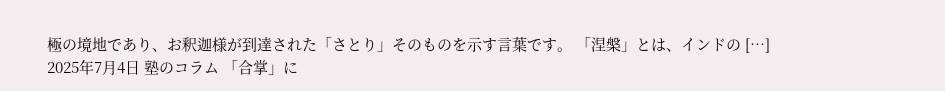極の境地であり、お釈迦様が到達された「さとり」そのものを示す言葉です。 「涅槃」とは、インドの […]
2025年7月4日 塾のコラム 「合掌」に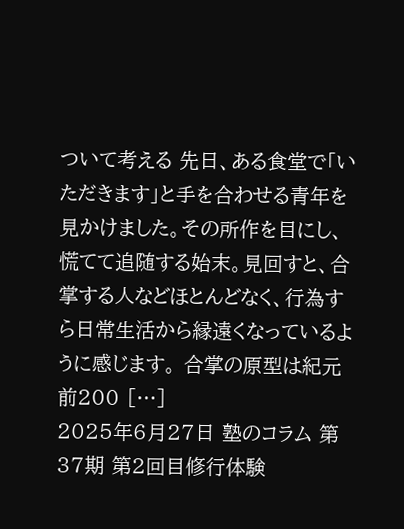ついて考える 先日、ある食堂で「いただきます」と手を合わせる青年を見かけました。その所作を目にし、慌てて追随する始末。見回すと、合掌する人などほとんどなく、行為すら日常生活から縁遠くなっているように感じます。 合掌の原型は紀元前200 […]
2025年6月27日 塾のコラム 第37期 第2回目修行体験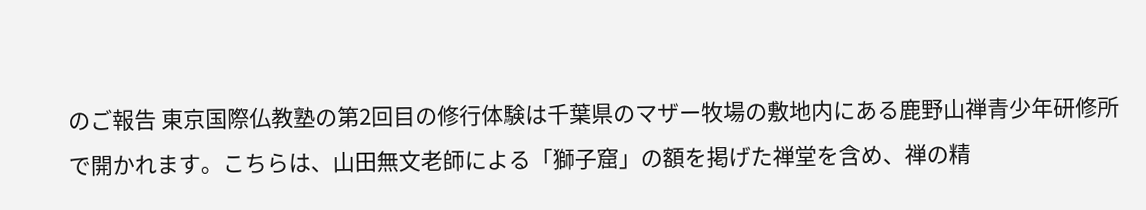のご報告 東京国際仏教塾の第2回目の修行体験は千葉県のマザー牧場の敷地内にある鹿野山禅青少年研修所で開かれます。こちらは、山田無文老師による「獅子窟」の額を掲げた禅堂を含め、禅の精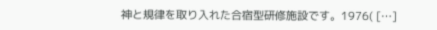神と規律を取り入れた合宿型研修施設です。1976( […]